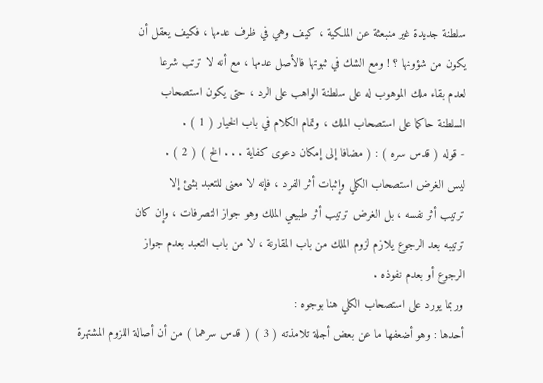سلطنة جديدة غير منبعثة عن الملكية ، كيف وهي في ظرف عدمها ، فكيف يعقل أن
يكون من شؤونها ؟ ! ومع الشك في ثبوتها فالأصل عدمها ، مع أنه لا ترتب شرعا
لعدم بقاء ملك الموهوب له على سلطنة الواهب على الرد ، حتى يكون استصحاب
السلطنة حاكما على استصحاب الملك ، وتمام الكلام في باب الخيار ( 1 ) .
- قوله ( قدس سره ) : ( مضافا إلى إمكان دعوى كفاية . . . الخ ) ( 2 ) .
ليس الغرض استصحاب الكلي وإثبات أثر الفرد ، فإنه لا معنى للتعبد بشئ إلا
ترتيب أثر نفسه ، بل الغرض ترتيب أثر طبيعي الملك وهو جواز التصرفات ، وإن كان
ترتيبه بعد الرجوع يلازم لزوم الملك من باب المقارنة ، لا من باب التعبد بعدم جواز
الرجوع أو بعدم نفوذه .
وربما يورد على استصحاب الكلي هنا بوجوه :
أحدها : وهو أضعفها ما عن بعض أجلة تلامذته ( 3 ) ( قدس سرهما ) من أن أصالة اللزوم المشتهرة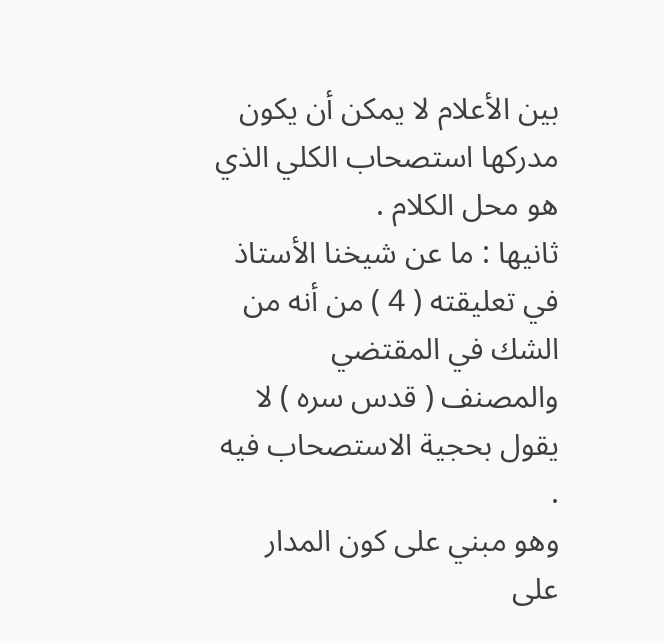بين الأعلام لا يمكن أن يكون مدركها استصحاب الكلي الذي هو محل الكلام .
ثانيها : ما عن شيخنا الأستاذ في تعليقته ( 4 ) من أنه من الشك في المقتضي
والمصنف ( قدس سره ) لا يقول بحجية الاستصحاب فيه .
وهو مبني على كون المدار على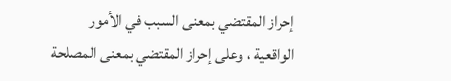إحراز المقتضي بمعنى السبب في الأمور
الواقعية ، وعلى إحراز المقتضي بمعنى المصلحة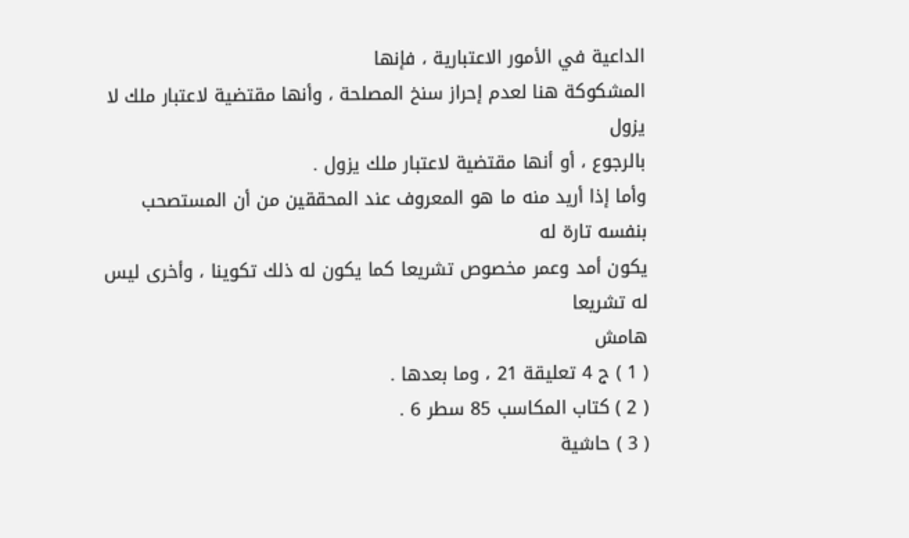الداعية في الأمور الاعتبارية ، فإنها
المشكوكة هنا لعدم إحراز سنخ المصلحة ، وأنها مقتضية لاعتبار ملك لا يزول
بالرجوع ، أو أنها مقتضية لاعتبار ملك يزول .
وأما إذا أريد منه ما هو المعروف عند المحققين من أن المستصحب بنفسه تارة له
يكون أمد وعمر مخصوص تشريعا كما يكون له ذلك تكوينا ، وأخرى ليس له تشريعا
هامش
( 1 ) ج 4 تعليقة 21 ، وما بعدها .
( 2 ) كتاب المكاسب 85 سطر 6 .
( 3 ) حاشية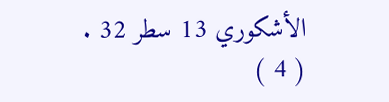الأشكوري 13 سطر 32 .
( 4 )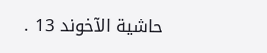حاشية الآخوند 13 .